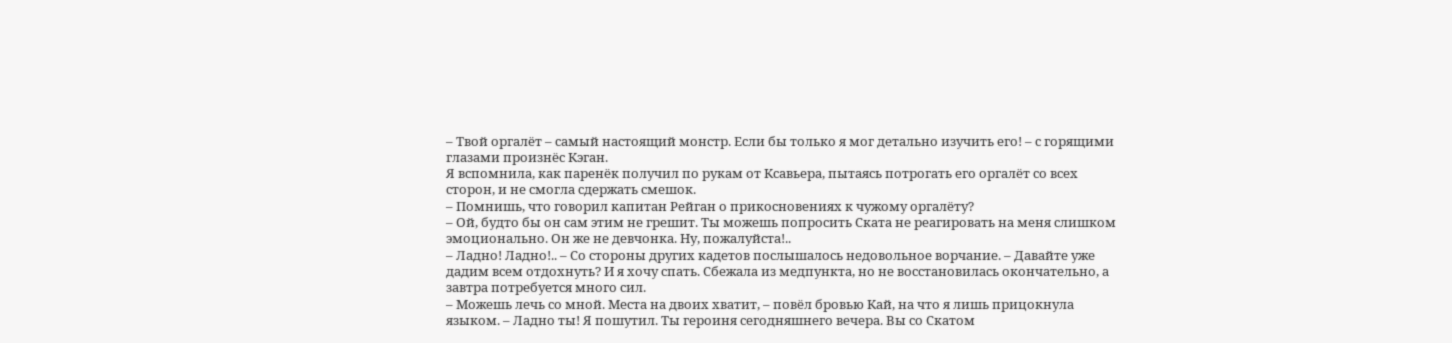– Твой оргалёт – самый настоящий монстр. Если бы только я мог детально изучить его! – с горящими глазами произнёс Кэган.
Я вспомнила, как паренёк получил по рукам от Ксавьера, пытаясь потрогать его оргалёт со всех сторон, и не смогла сдержать смешок.
– Помнишь, что говорил капитан Рейган о прикосновениях к чужому оргалёту?
– Ой, будто бы он сам этим не грешит. Ты можешь попросить Ската не реагировать на меня слишком эмоционально. Он же не девчонка. Ну, пожалуйста!..
– Ладно! Ладно!.. – Со стороны других кадетов послышалось недовольное ворчание. – Давайте уже дадим всем отдохнуть? И я хочу спать. Сбежала из медпункта, но не восстановилась окончательно, а завтра потребуется много сил.
– Можешь лечь со мной. Места на двоих хватит, – повёл бровью Кай, на что я лишь прицокнула языком. – Ладно ты! Я пошутил. Ты героиня сегодняшнего вечера. Вы со Скатом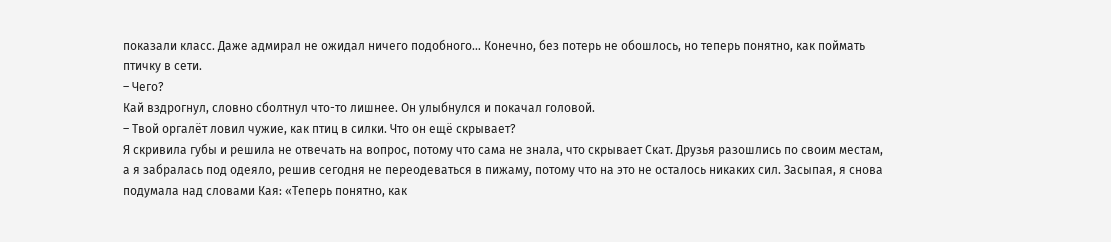показали класс. Даже адмирал не ожидал ничего подобного… Конечно, без потерь не обошлось, но теперь понятно, как поймать птичку в сети.
– Чего?
Кай вздрогнул, словно сболтнул что-то лишнее. Он улыбнулся и покачал головой.
– Твой оргалёт ловил чужие, как птиц в силки. Что он ещё скрывает?
Я скривила губы и решила не отвечать на вопрос, потому что сама не знала, что скрывает Скат. Друзья разошлись по своим местам, а я забралась под одеяло, решив сегодня не переодеваться в пижаму, потому что на это не осталось никаких сил. Засыпая, я снова подумала над словами Кая: «Теперь понятно, как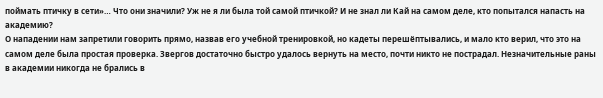поймать птичку в сети»… Что они значили? Уж не я ли была той самой птичкой? И не знал ли Кай на самом деле, кто попытался напасть на академию?
О нападении нам запретили говорить прямо, назвав его учебной тренировкой, но кадеты перешёптывались, и мало кто верил, что это на самом деле была простая проверка. Звергов достаточно быстро удалось вернуть на место, почти никто не пострадал. Незначительные раны в академии никогда не брались в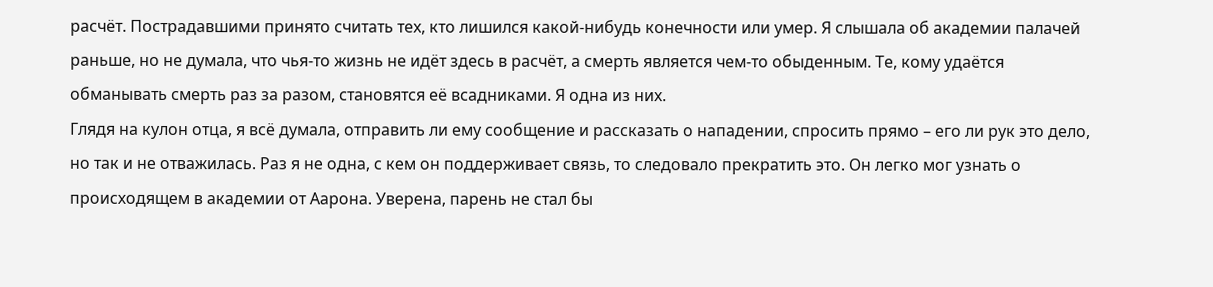расчёт. Пострадавшими принято считать тех, кто лишился какой-нибудь конечности или умер. Я слышала об академии палачей раньше, но не думала, что чья-то жизнь не идёт здесь в расчёт, а смерть является чем-то обыденным. Те, кому удаётся обманывать смерть раз за разом, становятся её всадниками. Я одна из них.
Глядя на кулон отца, я всё думала, отправить ли ему сообщение и рассказать о нападении, спросить прямо – его ли рук это дело, но так и не отважилась. Раз я не одна, с кем он поддерживает связь, то следовало прекратить это. Он легко мог узнать о происходящем в академии от Аарона. Уверена, парень не стал бы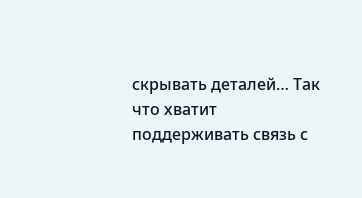скрывать деталей… Так что хватит поддерживать связь с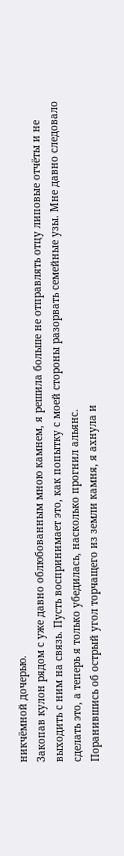никчёмной дочерью.
Закопав кулон рядом с уже давно облюбованным мною камнем, я решила больше не отправлять отцу липовые отчёты и не выходить с ним на связь. Пусть воспринимает это, как попытку с моей стороны разорвать семейные узы. Мне давно следовало сделать это, а теперь я только убедилась, насколько прогнил альянс.
Поранившись об острый угол торчащего из земли камня, я ахнула и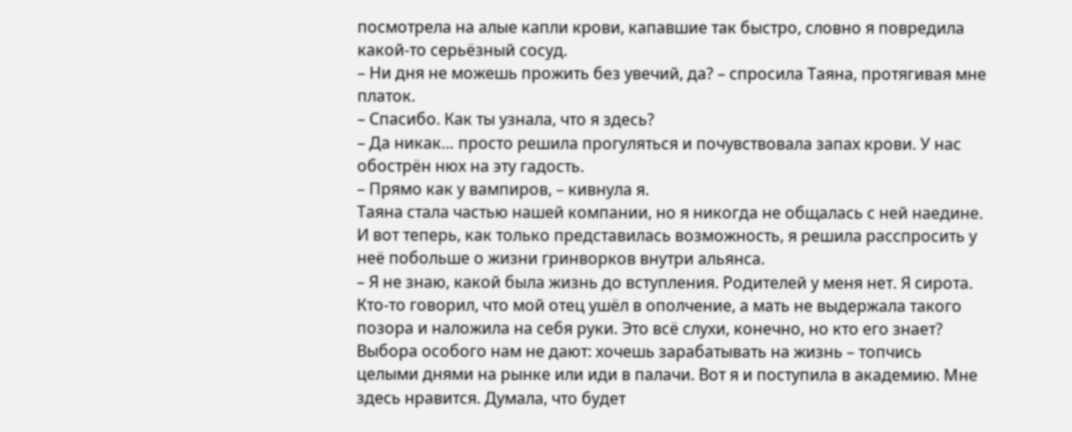посмотрела на алые капли крови, капавшие так быстро, словно я повредила какой-то серьёзный сосуд.
– Ни дня не можешь прожить без увечий, да? – спросила Таяна, протягивая мне платок.
– Спасибо. Как ты узнала, что я здесь?
– Да никак… просто решила прогуляться и почувствовала запах крови. У нас обострён нюх на эту гадость.
– Прямо как у вампиров, – кивнула я.
Таяна стала частью нашей компании, но я никогда не общалась с ней наедине. И вот теперь, как только представилась возможность, я решила расспросить у неё побольше о жизни гринворков внутри альянса.
– Я не знаю, какой была жизнь до вступления. Родителей у меня нет. Я сирота. Кто-то говорил, что мой отец ушёл в ополчение, а мать не выдержала такого позора и наложила на себя руки. Это всё слухи, конечно, но кто его знает? Выбора особого нам не дают: хочешь зарабатывать на жизнь – топчись целыми днями на рынке или иди в палачи. Вот я и поступила в академию. Мне здесь нравится. Думала, что будет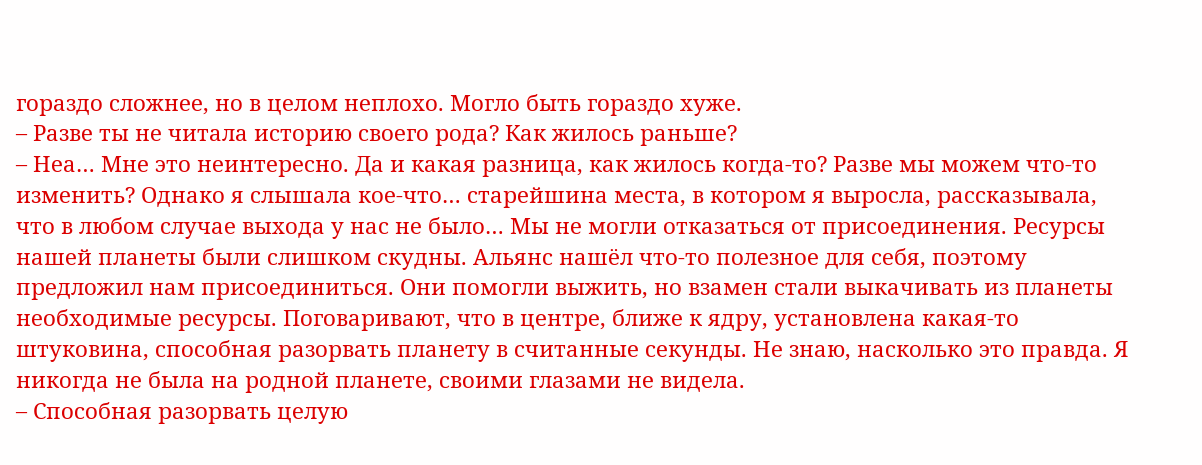гораздо сложнее, но в целом неплохо. Могло быть гораздо хуже.
– Разве ты не читала историю своего рода? Как жилось раньше?
– Неа… Мне это неинтересно. Да и какая разница, как жилось когда-то? Разве мы можем что-то изменить? Однако я слышала кое-что… старейшина места, в котором я выросла, рассказывала, что в любом случае выхода у нас не было… Мы не могли отказаться от присоединения. Ресурсы нашей планеты были слишком скудны. Альянс нашёл что-то полезное для себя, поэтому предложил нам присоединиться. Они помогли выжить, но взамен стали выкачивать из планеты необходимые ресурсы. Поговаривают, что в центре, ближе к ядру, установлена какая-то штуковина, способная разорвать планету в считанные секунды. Не знаю, насколько это правда. Я никогда не была на родной планете, своими глазами не видела.
– Способная разорвать целую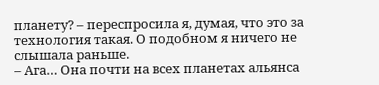планету? – переспросила я, думая, что это за технология такая. О подобном я ничего не слышала раньше.
– Ага… Она почти на всех планетах альянса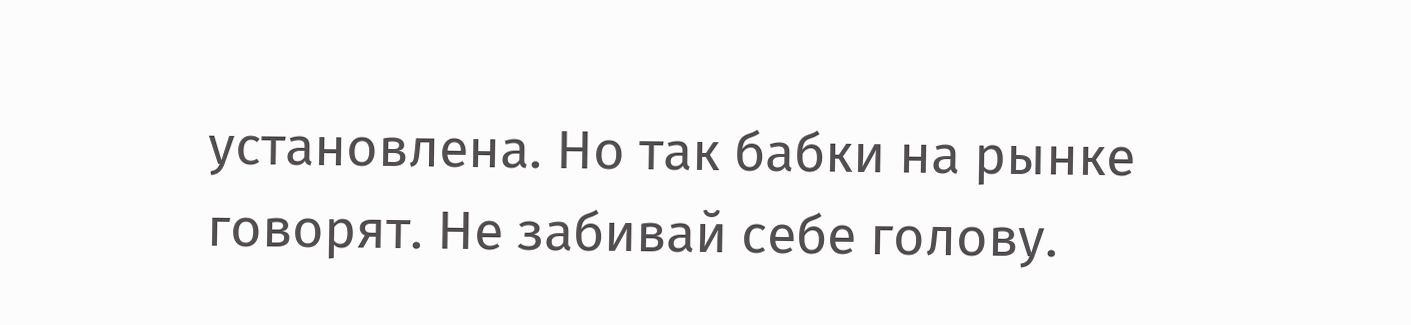установлена. Но так бабки на рынке говорят. Не забивай себе голову.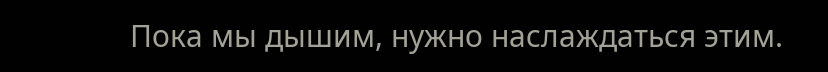Пока мы дышим, нужно наслаждаться этим.